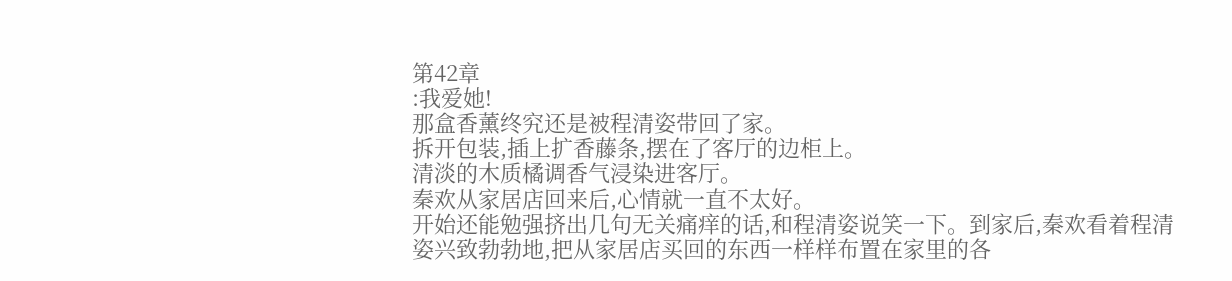第42章
:我爱她!
那盒香薰终究还是被程清姿带回了家。
拆开包装,插上扩香藤条,摆在了客厅的边柜上。
清淡的木质橘调香气浸染进客厅。
秦欢从家居店回来后,心情就一直不太好。
开始还能勉强挤出几句无关痛痒的话,和程清姿说笑一下。到家后,秦欢看着程清姿兴致勃勃地,把从家居店买回的东西一样样布置在家里的各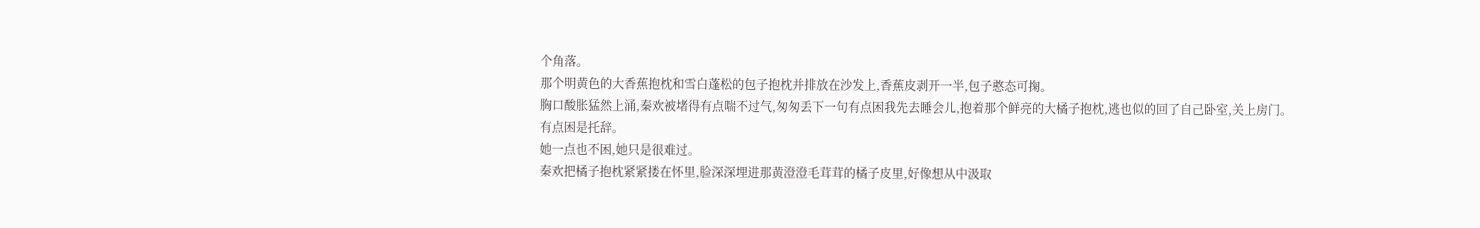个角落。
那个明黄色的大香蕉抱枕和雪白蓬松的包子抱枕并排放在沙发上,香蕉皮剥开一半,包子憨态可掬。
胸口酸胀猛然上涌,秦欢被堵得有点喘不过气,匆匆丢下一句有点困我先去睡会儿,抱着那个鲜亮的大橘子抱枕,逃也似的回了自己卧室,关上房门。
有点困是托辞。
她一点也不困,她只是很难过。
秦欢把橘子抱枕紧紧搂在怀里,脸深深埋进那黄澄澄毛茸茸的橘子皮里,好像想从中汲取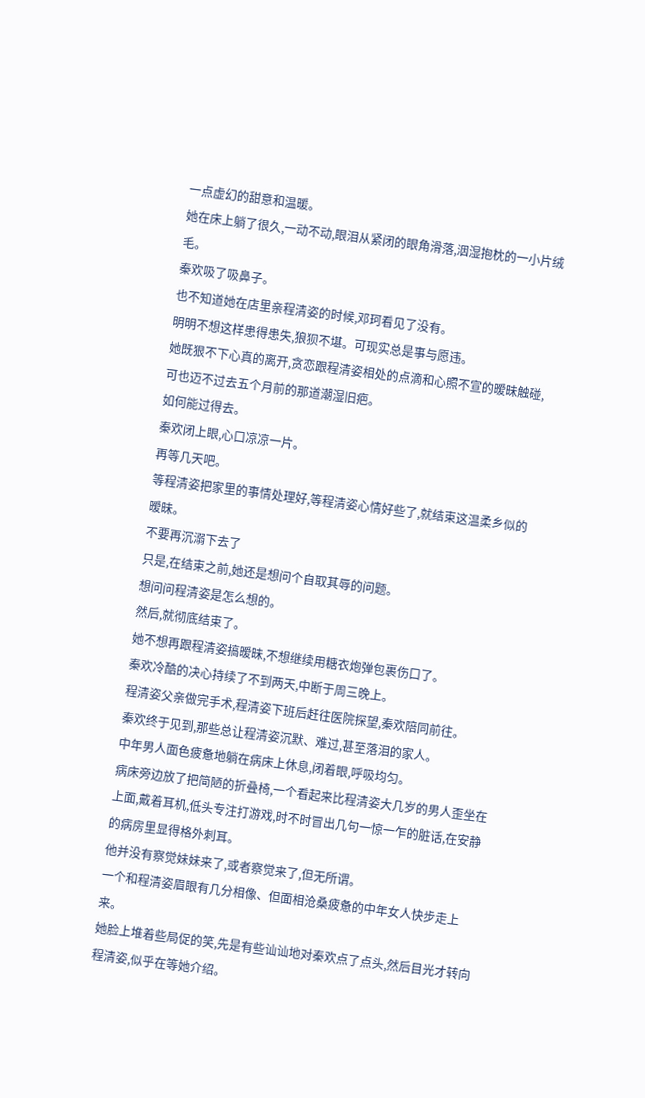一点虚幻的甜意和温暖。
她在床上躺了很久,一动不动,眼泪从紧闭的眼角滑落,洇湿抱枕的一小片绒毛。
秦欢吸了吸鼻子。
也不知道她在店里亲程清姿的时候,邓珂看见了没有。
明明不想这样患得患失,狼狈不堪。可现实总是事与愿违。
她既狠不下心真的离开,贪恋跟程清姿相处的点滴和心照不宣的暧昧触碰,可也迈不过去五个月前的那道潮湿旧疤。
如何能过得去。
秦欢闭上眼,心口凉凉一片。
再等几天吧。
等程清姿把家里的事情处理好,等程清姿心情好些了,就结束这温柔乡似的暧昧。
不要再沉溺下去了
只是,在结束之前,她还是想问个自取其辱的问题。
想问问程清姿是怎么想的。
然后,就彻底结束了。
她不想再跟程清姿搞暧昧,不想继续用糖衣炮弹包裹伤口了。
秦欢冷酷的决心持续了不到两天,中断于周三晚上。
程清姿父亲做完手术,程清姿下班后赶往医院探望,秦欢陪同前往。
秦欢终于见到,那些总让程清姿沉默、难过,甚至落泪的家人。
中年男人面色疲惫地躺在病床上休息,闭着眼,呼吸均匀。
病床旁边放了把简陋的折叠椅,一个看起来比程清姿大几岁的男人歪坐在上面,戴着耳机,低头专注打游戏,时不时冒出几句一惊一乍的脏话,在安静的病房里显得格外刺耳。
他并没有察觉妹妹来了,或者察觉来了,但无所谓。
一个和程清姿眉眼有几分相像、但面相沧桑疲惫的中年女人快步走上来。
她脸上堆着些局促的笑,先是有些讪讪地对秦欢点了点头,然后目光才转向程清姿,似乎在等她介绍。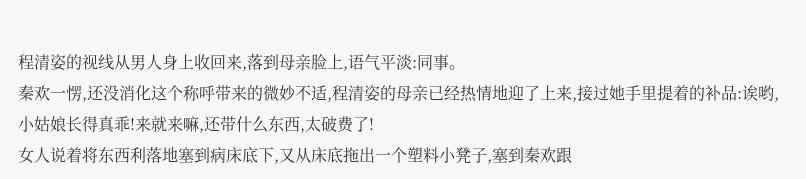程清姿的视线从男人身上收回来,落到母亲脸上,语气平淡:同事。
秦欢一愣,还没消化这个称呼带来的微妙不适,程清姿的母亲已经热情地迎了上来,接过她手里提着的补品:诶哟,小姑娘长得真乖!来就来嘛,还带什么东西,太破费了!
女人说着将东西利落地塞到病床底下,又从床底拖出一个塑料小凳子,塞到秦欢跟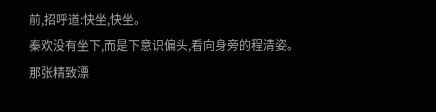前,招呼道:快坐,快坐。
秦欢没有坐下,而是下意识偏头,看向身旁的程清姿。
那张精致漂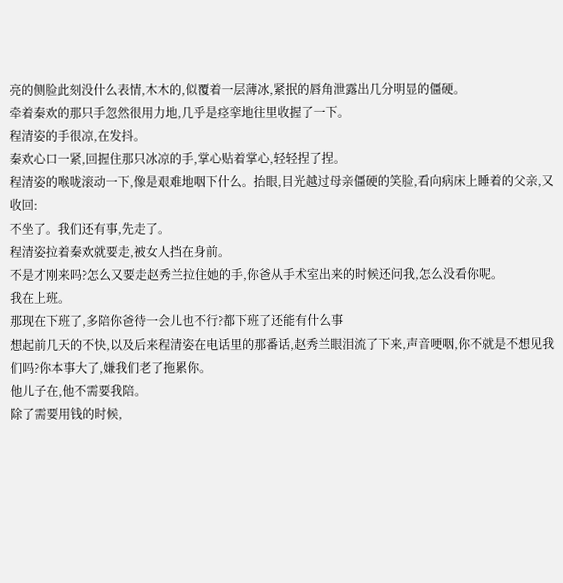亮的侧脸此刻没什么表情,木木的,似覆着一层薄冰,紧抿的唇角泄露出几分明显的僵硬。
牵着秦欢的那只手忽然很用力地,几乎是痉挛地往里收握了一下。
程清姿的手很凉,在发抖。
秦欢心口一紧,回握住那只冰凉的手,掌心贴着掌心,轻轻捏了捏。
程清姿的喉咙滚动一下,像是艰难地咽下什么。抬眼,目光越过母亲僵硬的笑脸,看向病床上睡着的父亲,又收回:
不坐了。我们还有事,先走了。
程清姿拉着秦欢就要走,被女人挡在身前。
不是才刚来吗?怎么又要走赵秀兰拉住她的手,你爸从手术室出来的时候还问我,怎么没看你呢。
我在上班。
那现在下班了,多陪你爸待一会儿也不行?都下班了还能有什么事
想起前几天的不快,以及后来程清姿在电话里的那番话,赵秀兰眼泪流了下来,声音哽咽,你不就是不想见我们吗?你本事大了,嫌我们老了拖累你。
他儿子在,他不需要我陪。
除了需要用钱的时候,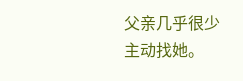父亲几乎很少主动找她。